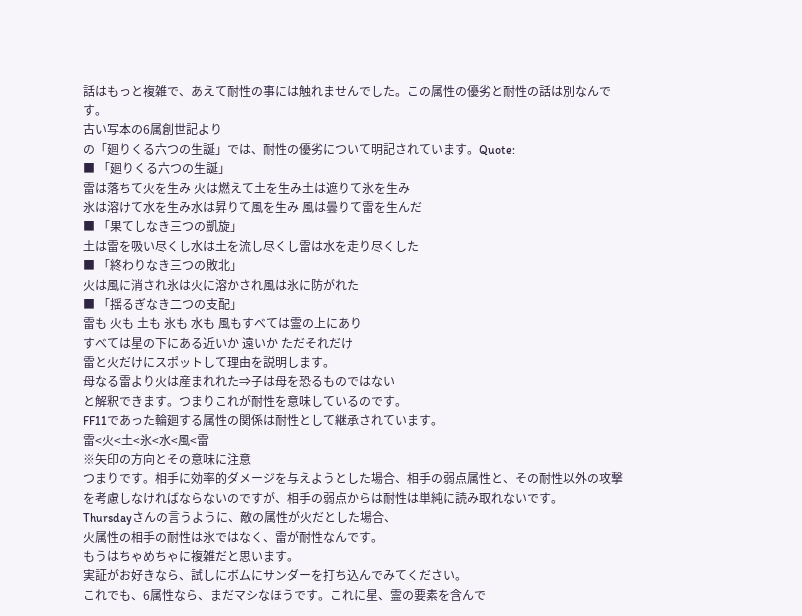話はもっと複雑で、あえて耐性の事には触れませんでした。この属性の優劣と耐性の話は別なんです。
古い写本の6属創世記より
の「廻りくる六つの生誕」では、耐性の優劣について明記されています。Quote:
■ 「廻りくる六つの生誕」
雷は落ちて火を生み 火は燃えて土を生み土は遮りて氷を生み
氷は溶けて水を生み水は昇りて風を生み 風は曇りて雷を生んだ
■ 「果てしなき三つの凱旋」
土は雷を吸い尽くし水は土を流し尽くし雷は水を走り尽くした
■ 「終わりなき三つの敗北」
火は風に消され氷は火に溶かされ風は氷に防がれた
■ 「揺るぎなき二つの支配」
雷も 火も 土も 氷も 水も 風もすべては霊の上にあり
すべては星の下にある近いか 遠いか ただそれだけ
雷と火だけにスポットして理由を説明します。
母なる雷より火は産まれれた⇒子は母を恐るものではない
と解釈できます。つまりこれが耐性を意味しているのです。
FF11であった輪廻する属性の関係は耐性として継承されています。
雷<火<土<氷<水<風<雷
※矢印の方向とその意味に注意
つまりです。相手に効率的ダメージを与えようとした場合、相手の弱点属性と、その耐性以外の攻撃を考慮しなければならないのですが、相手の弱点からは耐性は単純に読み取れないです。
Thursdayさんの言うように、敵の属性が火だとした場合、
火属性の相手の耐性は氷ではなく、雷が耐性なんです。
もうはちゃめちゃに複雑だと思います。
実証がお好きなら、試しにボムにサンダーを打ち込んでみてください。
これでも、6属性なら、まだマシなほうです。これに星、霊の要素を含んで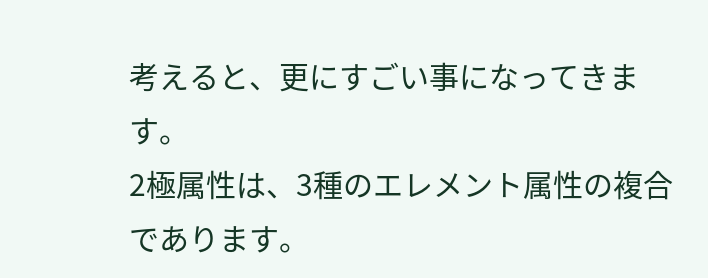考えると、更にすごい事になってきます。
2極属性は、3種のエレメント属性の複合であります。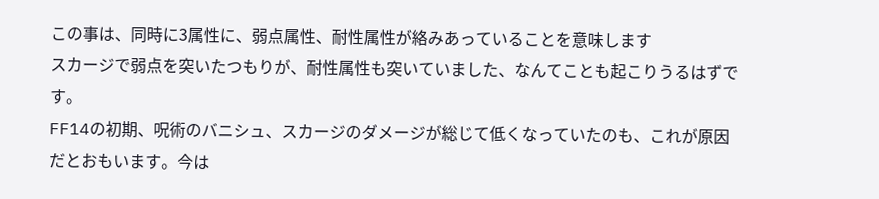この事は、同時に3属性に、弱点属性、耐性属性が絡みあっていることを意味します
スカージで弱点を突いたつもりが、耐性属性も突いていました、なんてことも起こりうるはずです。
FF14の初期、呪術のバニシュ、スカージのダメージが総じて低くなっていたのも、これが原因だとおもいます。今は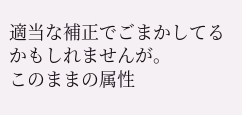適当な補正でごまかしてるかもしれませんが。
このままの属性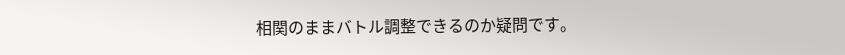相関のままバトル調整できるのか疑問です。